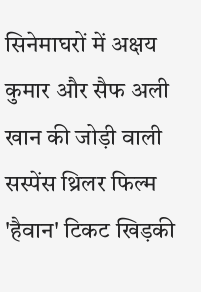सिनेमाघरों में अक्षय कुमार और सैफ अली खान की जोड़ी वाली सस्पेंस थ्रिलर फिल्म 'हैवान' टिकट खिड़की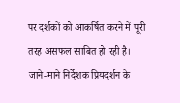पर दर्शकों को आकर्षित करने में पूरी तरह असफल साबित हो रही है। जाने-माने निर्देशक प्रियदर्शन के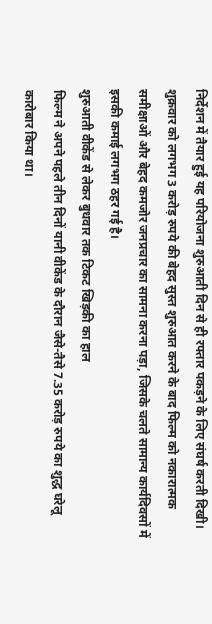निर्देशन में तैयार हुई यह परियोजना शुरुआती दिन से ही रफ्तार पकड़ने के लिए संघर्ष करती दिखी। शुक्रवार को लगभग 3 करोड़ रुपये की बेहद सुस्त शुरुआत करने के बाद फिल्म को नकारात्मक समीक्षाओं और बेहद कमजोर जनप्रचार का सामना करना पड़ा, जिसके चलते सामान्य कार्यदिवसों में इसकी कमाई लगभग ठहर गई है।
शुरुआती वीकेंड से लेकर बुधवार तक टिकट खिड़की का हाल
फिल्म ने अपने पहले तीन दिनों यानी वीकेंड के दौरान जैसे-तैसे 7.35 करोड़ रुपये का शुद्ध घरेलू कारोबार किया था।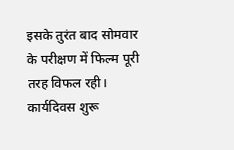इसके तुरंत बाद सोमवार के परीक्षण में फिल्म पूरी तरह विफल रही। कार्यदिवस शुरू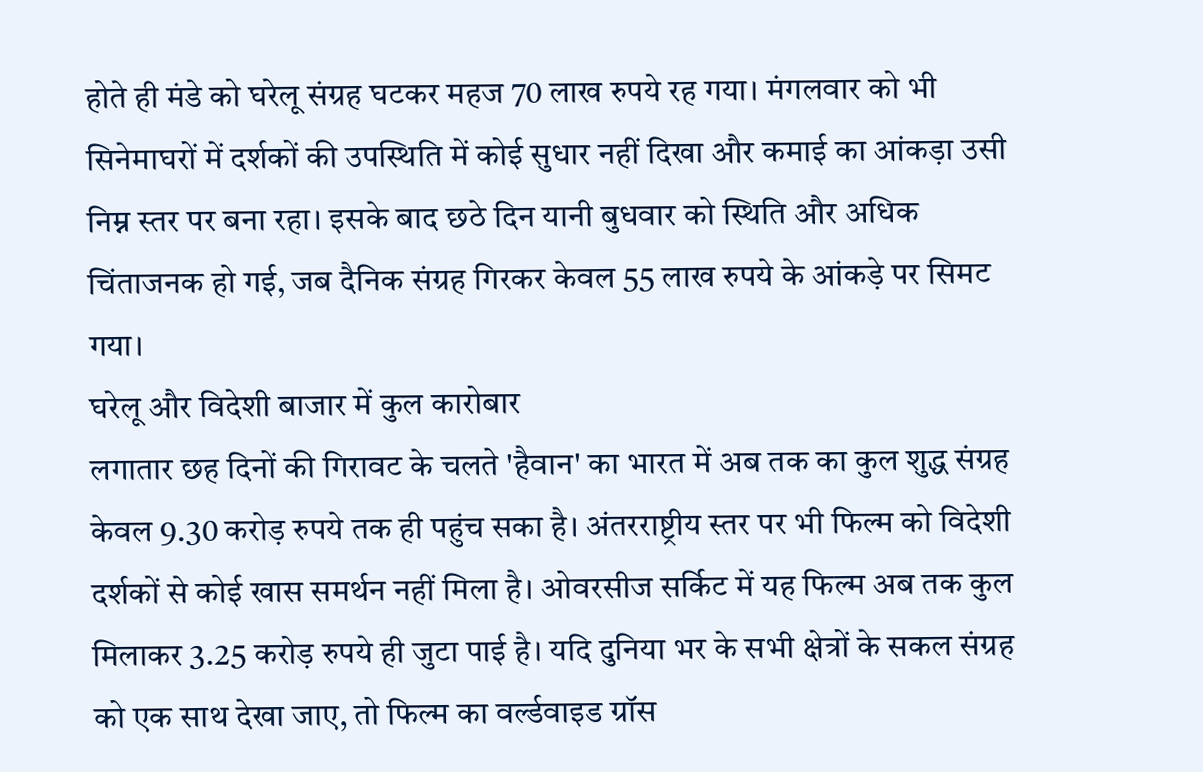होते ही मंडे को घरेलू संग्रह घटकर महज 70 लाख रुपये रह गया। मंगलवार को भी सिनेमाघरों में दर्शकों की उपस्थिति में कोई सुधार नहीं दिखा और कमाई का आंकड़ा उसी निम्न स्तर पर बना रहा। इसके बाद छठे दिन यानी बुधवार को स्थिति और अधिक चिंताजनक हो गई, जब दैनिक संग्रह गिरकर केवल 55 लाख रुपये के आंकड़े पर सिमट गया।
घरेलू और विदेशी बाजार में कुल कारोबार
लगातार छह दिनों की गिरावट के चलते 'हैवान' का भारत में अब तक का कुल शुद्ध संग्रह केवल 9.30 करोड़ रुपये तक ही पहुंच सका है। अंतरराष्ट्रीय स्तर पर भी फिल्म को विदेशी दर्शकों से कोई खास समर्थन नहीं मिला है। ओवरसीज सर्किट में यह फिल्म अब तक कुल मिलाकर 3.25 करोड़ रुपये ही जुटा पाई है। यदि दुनिया भर के सभी क्षेत्रों के सकल संग्रह को एक साथ देखा जाए, तो फिल्म का वर्ल्डवाइड ग्रॉस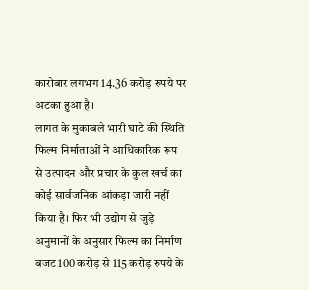कारोबार लगभग 14.36 करोड़ रुपये पर अटका हुआ है।
लागत के मुकाबले भारी घाटे की स्थिति
फिल्म निर्माताओं ने आधिकारिक रूप से उत्पादन और प्रचार के कुल खर्च का कोई सार्वजनिक आंकड़ा जारी नहीं किया है। फिर भी उद्योग से जुड़े अनुमानों के अनुसार फिल्म का निर्माण बजट 100 करोड़ से 115 करोड़ रुपये के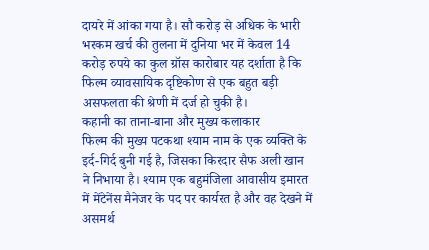दायरे में आंका गया है। सौ करोड़ से अधिक के भारी भरकम खर्च की तुलना में दुनिया भर में केवल 14 करोड़ रुपये का कुल ग्रॉस कारोबार यह दर्शाता है कि फिल्म व्यावसायिक दृष्टिकोण से एक बहुत बड़ी असफलता की श्रेणी में दर्ज हो चुकी है।
कहानी का ताना-बाना और मुख्य कलाकार
फिल्म की मुख्य पटकथा श्याम नाम के एक व्यक्ति के इर्द-गिर्द बुनी गई है, जिसका किरदार सैफ अली खान ने निभाया है। श्याम एक बहुमंजिला आवासीय इमारत में मेंटेनेंस मैनेजर के पद पर कार्यरत है और वह देखने में असमर्थ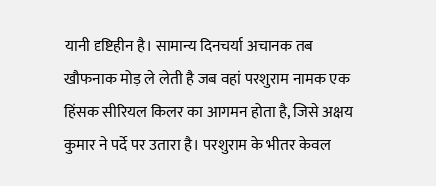यानी दृष्टिहीन है। सामान्य दिनचर्या अचानक तब खौफनाक मोड़ ले लेती है जब वहां परशुराम नामक एक हिंसक सीरियल किलर का आगमन होता है, जिसे अक्षय कुमार ने पर्दे पर उतारा है। परशुराम के भीतर केवल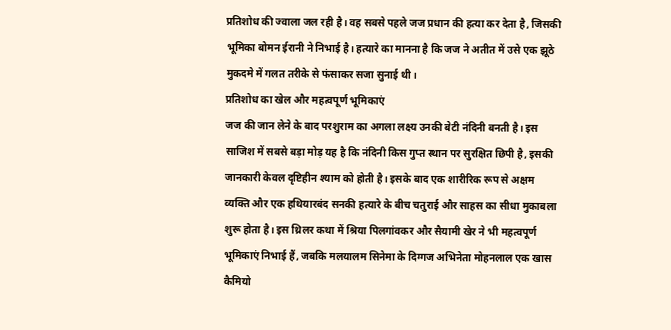प्रतिशोध की ज्वाला जल रही है। वह सबसे पहले जज प्रधान की हत्या कर देता है, जिसकी भूमिका बोमन ईरानी ने निभाई है। हत्यारे का मानना है कि जज ने अतीत में उसे एक झूठे मुकदमे में गलत तरीके से फंसाकर सजा सुनाई थी।
प्रतिशोध का खेल और महत्वपूर्ण भूमिकाएं
जज की जान लेने के बाद परशुराम का अगला लक्ष्य उनकी बेटी नंदिनी बनती है। इस साजिश में सबसे बड़ा मोड़ यह है कि नंदिनी किस गुप्त स्थान पर सुरक्षित छिपी है, इसकी जानकारी केवल दृष्टिहीन श्याम को होती है। इसके बाद एक शारीरिक रूप से अक्षम व्यक्ति और एक हथियारबंद सनकी हत्यारे के बीच चतुराई और साहस का सीधा मुकाबला शुरू होता है। इस थ्रिलर कथा में श्रिया पिलगांवकर और सैयामी खेर ने भी महत्वपूर्ण भूमिकाएं निभाई हैं, जबकि मलयालम सिनेमा के दिग्गज अभिनेता मोहनलाल एक खास कैमियो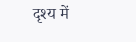दृश्य में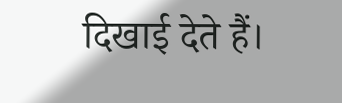दिखाई देते हैं।